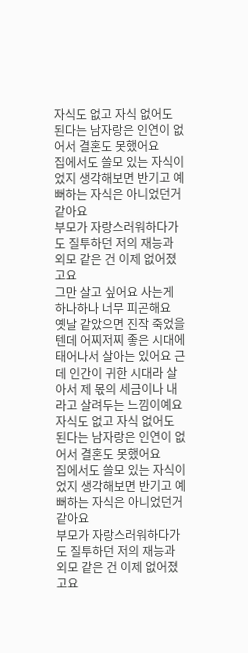자식도 없고 자식 없어도 된다는 남자랑은 인연이 없어서 결혼도 못했어요
집에서도 쓸모 있는 자식이었지 생각해보면 반기고 예뻐하는 자식은 아니었던거 같아요
부모가 자랑스러워하다가도 질투하던 저의 재능과 외모 같은 건 이제 없어졌고요
그만 살고 싶어요 사는게 하나하나 너무 피곤해요
옛날 같았으면 진작 죽었을텐데 어찌저찌 좋은 시대에 태어나서 살아는 있어요 근데 인간이 귀한 시대라 살아서 제 몫의 세금이나 내라고 살려두는 느낌이예요
자식도 없고 자식 없어도 된다는 남자랑은 인연이 없어서 결혼도 못했어요
집에서도 쓸모 있는 자식이었지 생각해보면 반기고 예뻐하는 자식은 아니었던거 같아요
부모가 자랑스러워하다가도 질투하던 저의 재능과 외모 같은 건 이제 없어졌고요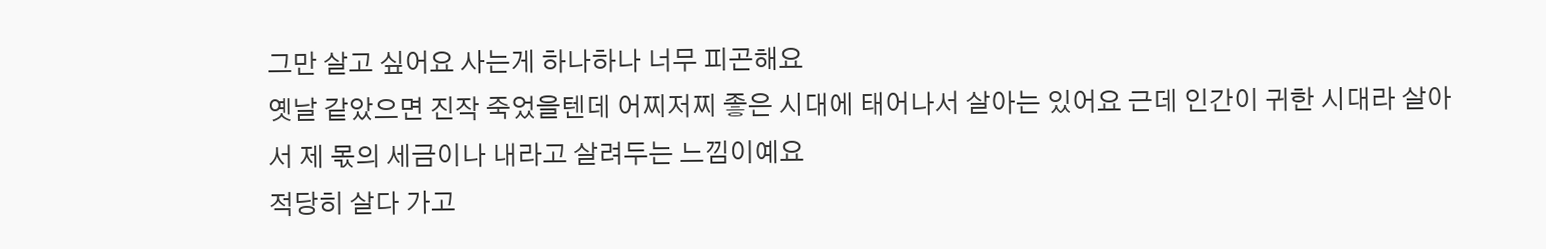그만 살고 싶어요 사는게 하나하나 너무 피곤해요
옛날 같았으면 진작 죽었을텐데 어찌저찌 좋은 시대에 태어나서 살아는 있어요 근데 인간이 귀한 시대라 살아서 제 몫의 세금이나 내라고 살려두는 느낌이예요
적당히 살다 가고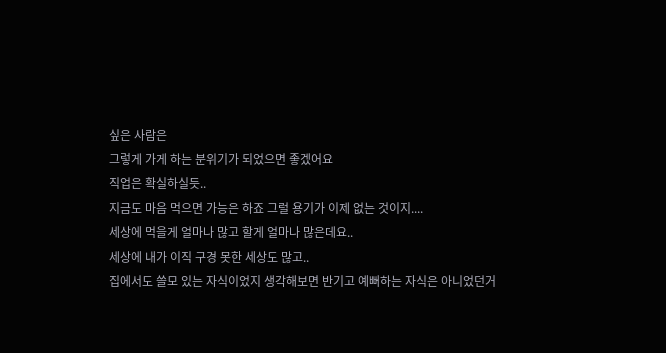싶은 사람은
그렇게 가게 하는 분위기가 되었으면 좋겠어요
직업은 확실하실듯..
지금도 마음 먹으면 가능은 하죠 그럴 용기가 이제 없는 것이지....
세상에 먹을게 얼마나 많고 할게 얼마나 많은데요..
세상에 내가 이직 구경 못한 세상도 많고..
집에서도 쓸모 있는 자식이었지 생각해보면 반기고 예뻐하는 자식은 아니었던거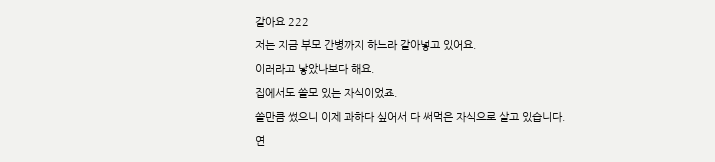같아요 222
저는 지금 부모 간병까지 하느라 갈아넣고 있어요.
이러라고 낳았나보다 해요.
집에서도 쓸모 있는 자식이었죠.
쓸만큼 썼으니 이제 과하다 싶어서 다 써먹은 자식으로 살고 있습니다.
연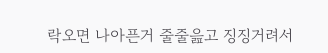락오면 나아픈거 줄줄읊고 징징거려서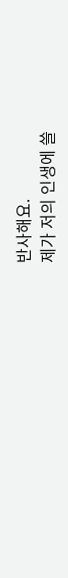반사해요.
제가 저의 인생에 쓸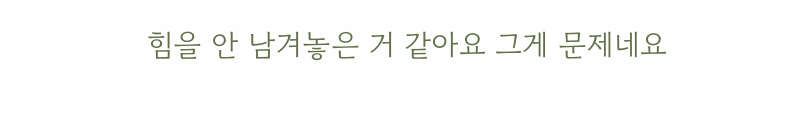힘을 안 남겨놓은 거 같아요 그게 문제네요